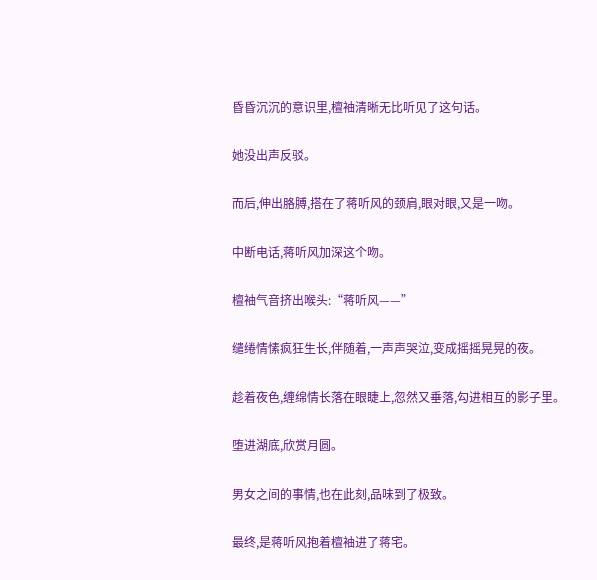昏昏沉沉的意识里,檀袖清晰无比听见了这句话。

她没出声反驳。

而后,伸出胳膊,搭在了蒋听风的颈肩,眼对眼,又是一吻。

中断电话,蒋听风加深这个吻。

檀袖气音挤出喉头:“蒋听风——”

缱绻情愫疯狂生长,伴随着,一声声哭泣,变成摇摇晃晃的夜。

趁着夜色,缠绵情长落在眼睫上,忽然又垂落,勾进相互的影子里。

堕进湖底,欣赏月圆。

男女之间的事情,也在此刻,品味到了极致。

最终,是蒋听风抱着檀袖进了蒋宅。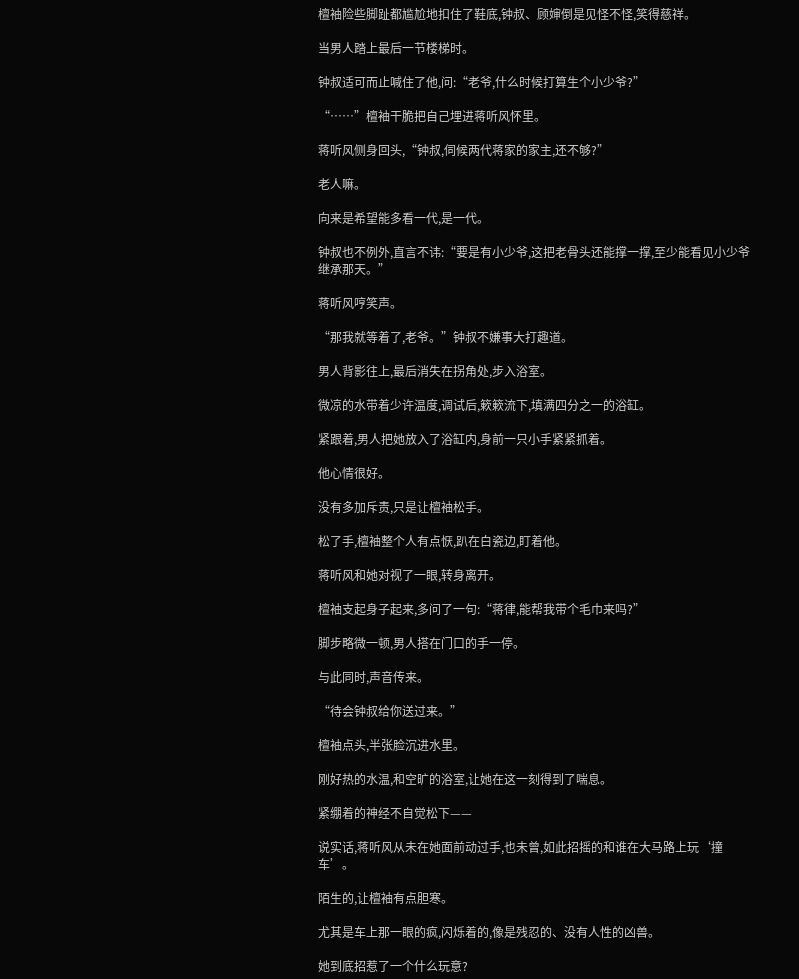檀袖险些脚趾都尴尬地扣住了鞋底,钟叔、顾婶倒是见怪不怪,笑得慈祥。

当男人踏上最后一节楼梯时。

钟叔适可而止喊住了他,问:“老爷,什么时候打算生个小少爷?”

“……”檀袖干脆把自己埋进蒋听风怀里。

蒋听风侧身回头,“钟叔,伺候两代蒋家的家主,还不够?”

老人嘛。

向来是希望能多看一代,是一代。

钟叔也不例外,直言不讳:“要是有小少爷,这把老骨头还能撑一撑,至少能看见小少爷继承那天。”

蒋听风哼笑声。

“那我就等着了,老爷。”钟叔不嫌事大打趣道。

男人背影往上,最后消失在拐角处,步入浴室。

微凉的水带着少许温度,调试后,簌簌流下,填满四分之一的浴缸。

紧跟着,男人把她放入了浴缸内,身前一只小手紧紧抓着。

他心情很好。

没有多加斥责,只是让檀袖松手。

松了手,檀袖整个人有点恹,趴在白瓷边,盯着他。

蒋听风和她对视了一眼,转身离开。

檀袖支起身子起来,多问了一句:“蒋律,能帮我带个毛巾来吗?”

脚步略微一顿,男人搭在门口的手一停。

与此同时,声音传来。

“待会钟叔给你送过来。”

檀袖点头,半张脸沉进水里。

刚好热的水温,和空旷的浴室,让她在这一刻得到了喘息。

紧绷着的神经不自觉松下——

说实话,蒋听风从未在她面前动过手,也未曾,如此招摇的和谁在大马路上玩‘撞车’。

陌生的,让檀袖有点胆寒。

尤其是车上那一眼的疯,闪烁着的,像是残忍的、没有人性的凶兽。

她到底招惹了一个什么玩意?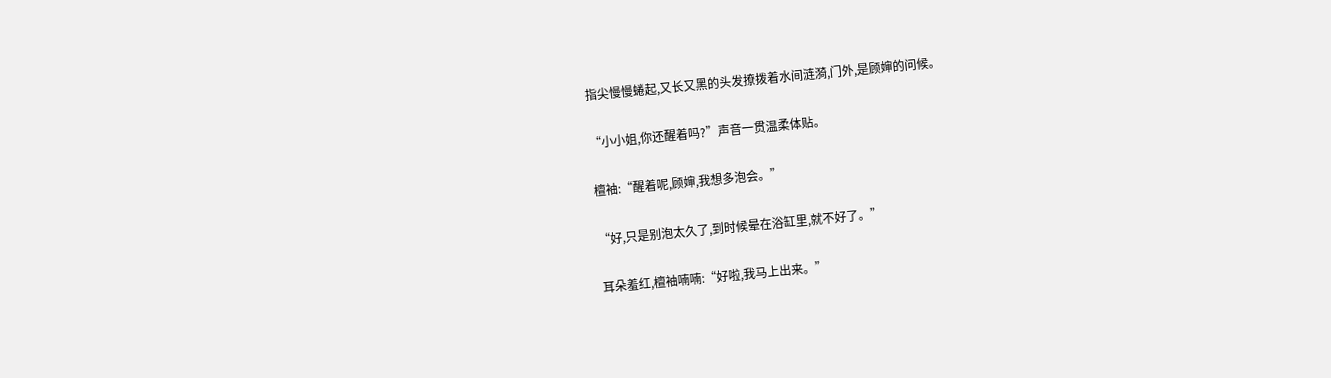指尖慢慢蜷起,又长又黑的头发撩拨着水间涟漪,门外,是顾婶的问候。

“小小姐,你还醒着吗?”声音一贯温柔体贴。

檀袖:“醒着呢,顾婶,我想多泡会。”

“好,只是别泡太久了,到时候晕在浴缸里,就不好了。”

耳朵羞红,檀袖喃喃:“好啦,我马上出来。”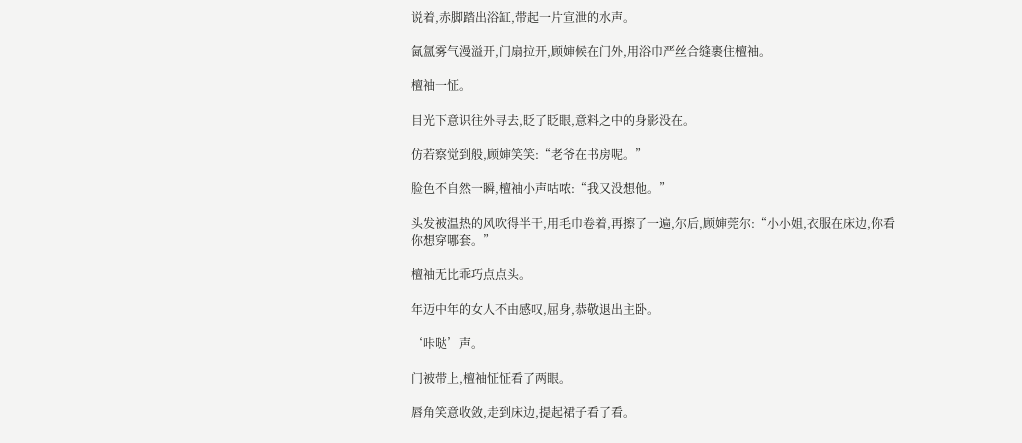说着,赤脚踏出浴缸,带起一片宣泄的水声。

氤氲雾气漫溢开,门扇拉开,顾婶候在门外,用浴巾严丝合缝裹住檀袖。

檀袖一怔。

目光下意识往外寻去,眨了眨眼,意料之中的身影没在。

仿若察觉到般,顾婶笑笑:“老爷在书房呢。”

脸色不自然一瞬,檀袖小声咕哝:“我又没想他。”

头发被温热的风吹得半干,用毛巾卷着,再擦了一遍,尔后,顾婶莞尔:“小小姐,衣服在床边,你看你想穿哪套。”

檀袖无比乖巧点点头。

年迈中年的女人不由感叹,屈身,恭敬退出主卧。

‘咔哒’声。

门被带上,檀袖怔怔看了两眼。

唇角笑意收敛,走到床边,提起裙子看了看。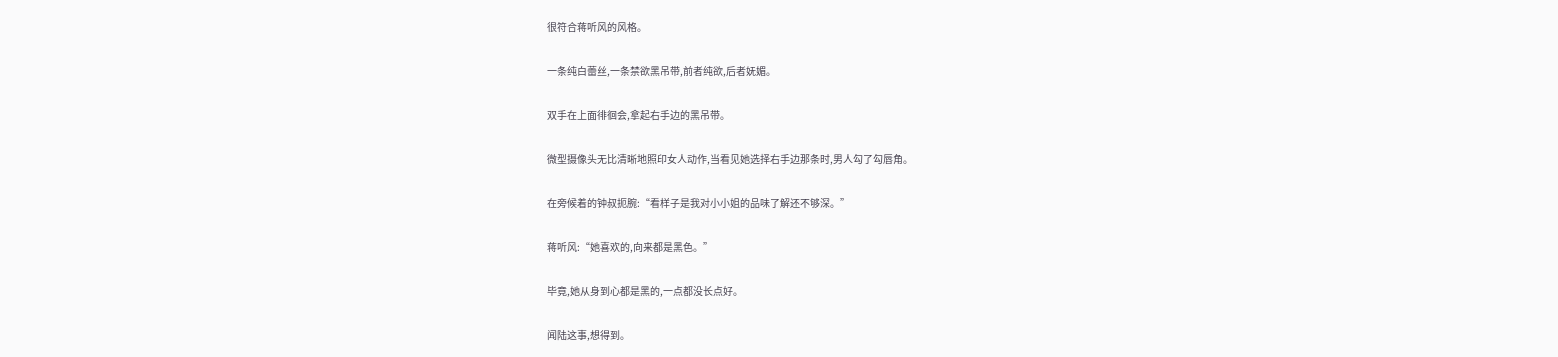很符合蒋听风的风格。

一条纯白蕾丝,一条禁欲黑吊带,前者纯欲,后者妩媚。

双手在上面徘徊会,拿起右手边的黑吊带。

微型摄像头无比清晰地照印女人动作,当看见她选择右手边那条时,男人勾了勾唇角。

在旁候着的钟叔扼腕:“看样子是我对小小姐的品味了解还不够深。”

蒋听风:“她喜欢的,向来都是黑色。”

毕竟,她从身到心都是黑的,一点都没长点好。

闻陆这事,想得到。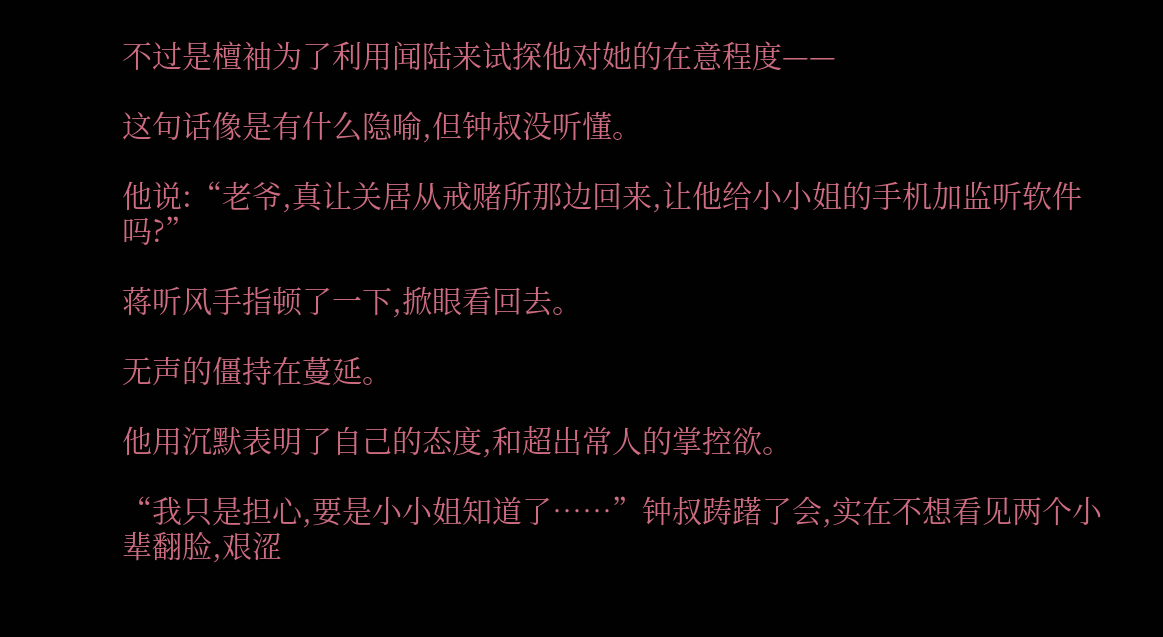不过是檀袖为了利用闻陆来试探他对她的在意程度——

这句话像是有什么隐喻,但钟叔没听懂。

他说:“老爷,真让关居从戒赌所那边回来,让他给小小姐的手机加监听软件吗?”

蒋听风手指顿了一下,掀眼看回去。

无声的僵持在蔓延。

他用沉默表明了自己的态度,和超出常人的掌控欲。

“我只是担心,要是小小姐知道了……”钟叔踌躇了会,实在不想看见两个小辈翻脸,艰涩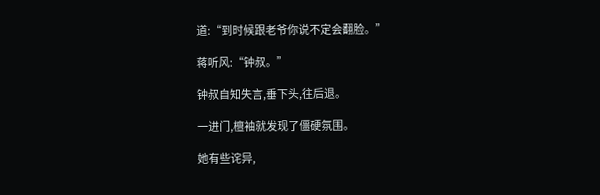道:“到时候跟老爷你说不定会翻脸。”

蒋听风:“钟叔。”

钟叔自知失言,垂下头,往后退。

一进门,檀袖就发现了僵硬氛围。

她有些诧异,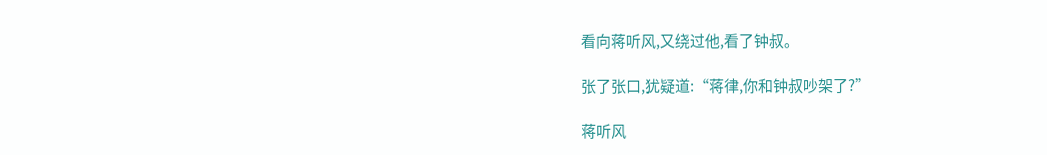看向蒋听风,又绕过他,看了钟叔。

张了张口,犹疑道:“蒋律,你和钟叔吵架了?”

蒋听风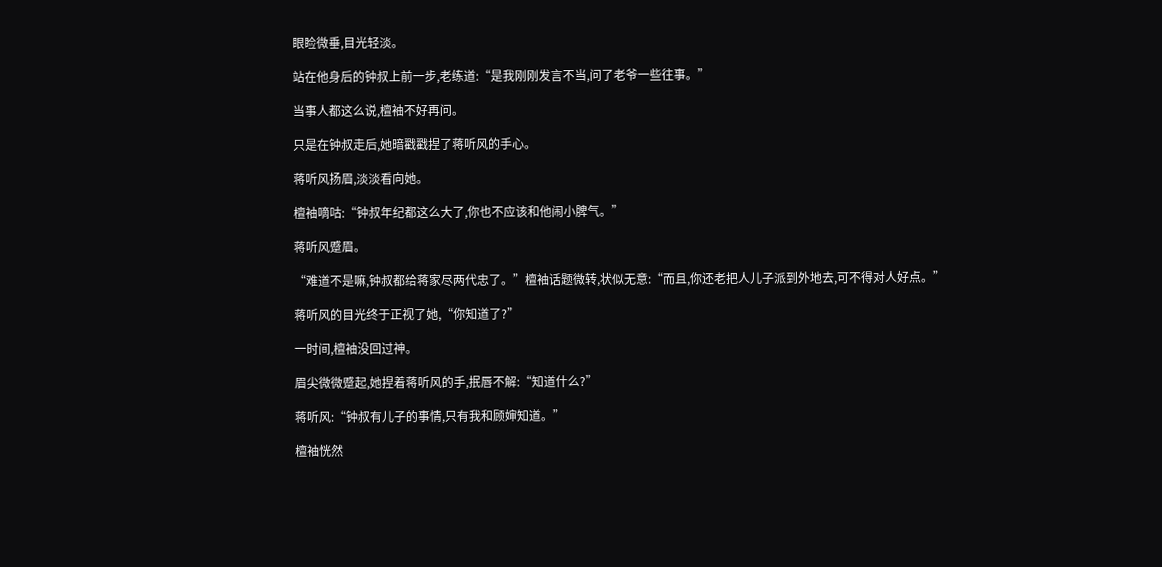眼睑微垂,目光轻淡。

站在他身后的钟叔上前一步,老练道:“是我刚刚发言不当,问了老爷一些往事。”

当事人都这么说,檀袖不好再问。

只是在钟叔走后,她暗戳戳捏了蒋听风的手心。

蒋听风扬眉,淡淡看向她。

檀袖嘀咕:“钟叔年纪都这么大了,你也不应该和他闹小脾气。”

蒋听风蹙眉。

“难道不是嘛,钟叔都给蒋家尽两代忠了。”檀袖话题微转,状似无意:“而且,你还老把人儿子派到外地去,可不得对人好点。”

蒋听风的目光终于正视了她,“你知道了?”

一时间,檀袖没回过神。

眉尖微微蹙起,她捏着蒋听风的手,抿唇不解:“知道什么?”

蒋听风:“钟叔有儿子的事情,只有我和顾婶知道。”

檀袖恍然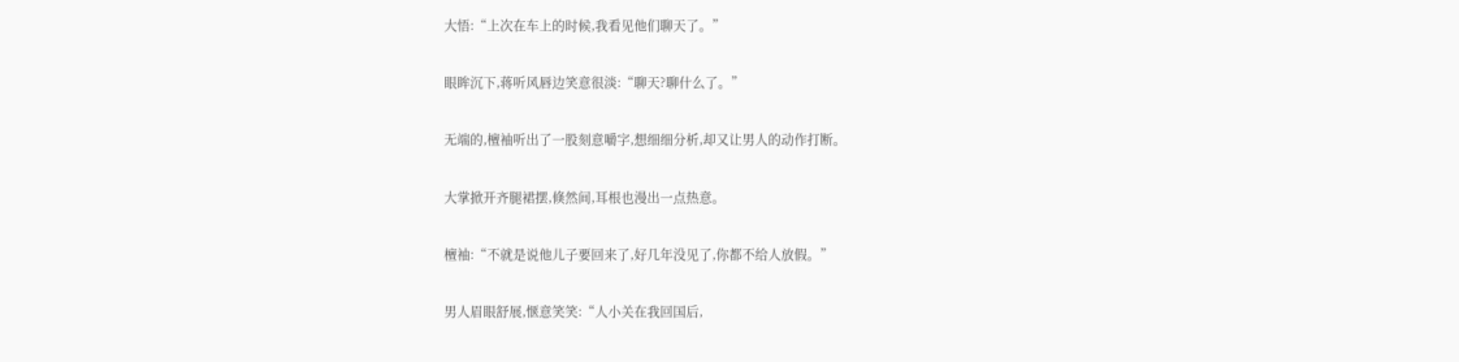大悟:“上次在车上的时候,我看见他们聊天了。”

眼眸沉下,蒋听风唇边笑意很淡:“聊天?聊什么了。”

无端的,檀袖听出了一股刻意嚼字,想细细分析,却又让男人的动作打断。

大掌掀开齐腿裙摆,倏然间,耳根也漫出一点热意。

檀袖:“不就是说他儿子要回来了,好几年没见了,你都不给人放假。”

男人眉眼舒展,惬意笑笑:“人小关在我回国后,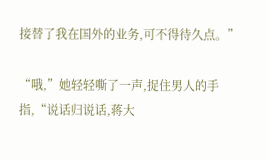接替了我在国外的业务,可不得待久点。”

“哦,”她轻轻嘶了一声,捉住男人的手指,“说话归说话,蒋大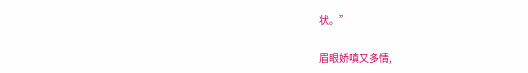状。”

眉眼娇嗔又多情,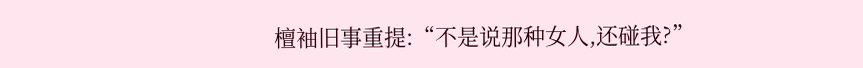檀袖旧事重提:“不是说那种女人,还碰我?”